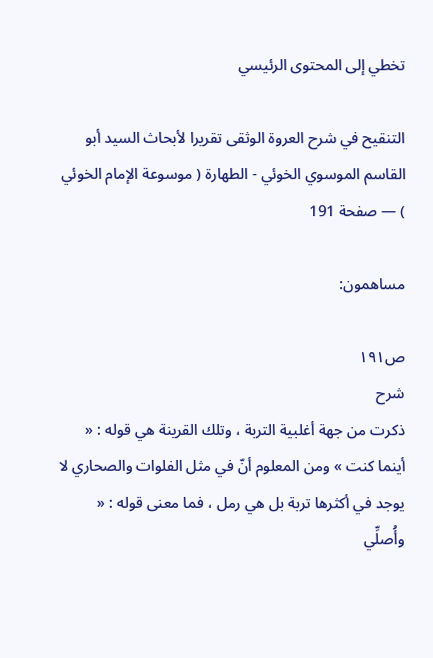تخطي إلى المحتوى الرئيسي

التنقيح في شرح العروة الوثقى تقريرا لأبحاث السيد أبو القاسم الموسوي الخوئي - الطهارة ( موسوعة الإمام الخوئي ) — صفحة 191

مساهمون:

ص١٩١
شرح
ذكرت من جهة أغلبية التربة ، وتلك القرينة هي قوله : « أينما كنت » ومن المعلوم أنّ في مثل الفلوات والصحاري لا يوجد في أكثرها تربة بل هي رمل ، فما معنى قوله : « وأُصلِّي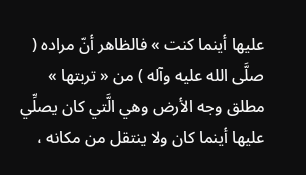عليها أينما كنت » فالظاهر أنّ مراده ( صلَّى الله عليه وآله ) من « تربتها » مطلق وجه الأرض وهي الَّتي كان يصلِّي عليها أينما كان ولا ينتقل من مكانه ،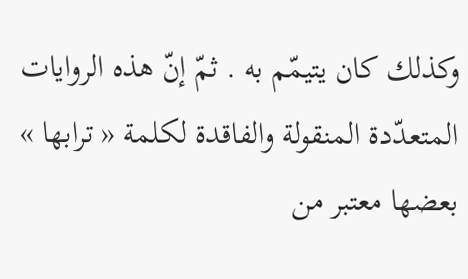وكذلك كان يتيمّم به . ثمّ إنّ هذه الروايات المتعدّدة المنقولة والفاقدة لكلمة « ترابها » بعضها معتبر من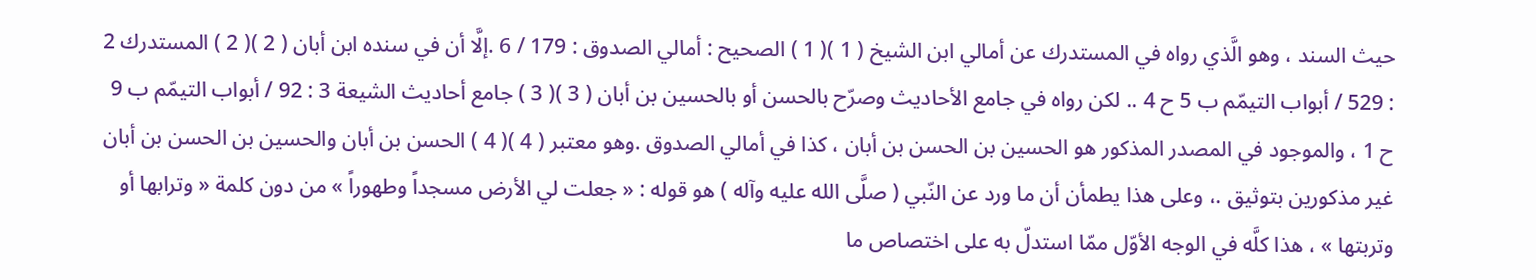حيث السند ، وهو الَّذي رواه في المستدرك عن أمالي ابن الشيخ ( 1 )( 1 ) الصحيح : أمالي الصدوق : 179 / 6 .إلَّا أن في سنده ابن أبان ( 2 )( 2 ) المستدرك 2 : 529 / أبواب التيمّم ب 5 ح 4 .. لكن رواه في جامع الأحاديث وصرّح بالحسن أو بالحسين بن أبان ( 3 )( 3 ) جامع أحاديث الشيعة 3 : 92 / أبواب التيمّم ب 9 ح 1 ، والموجود في المصدر المذكور هو الحسين بن الحسن بن أبان ، كذا في أمالي الصدوق .وهو معتبر ( 4 )( 4 ) الحسن بن أبان والحسين بن الحسن بن أبان غير مذكورين بتوثيق .، وعلى هذا يطمأن أن ما ورد عن النّبي ( صلَّى الله عليه وآله ) هو قوله : « جعلت لي الأرض مسجداً وطهوراً » من دون كلمة « وترابها أو وتربتها » ، هذا كلَّه في الوجه الأوّل ممّا استدلّ به على اختصاص ما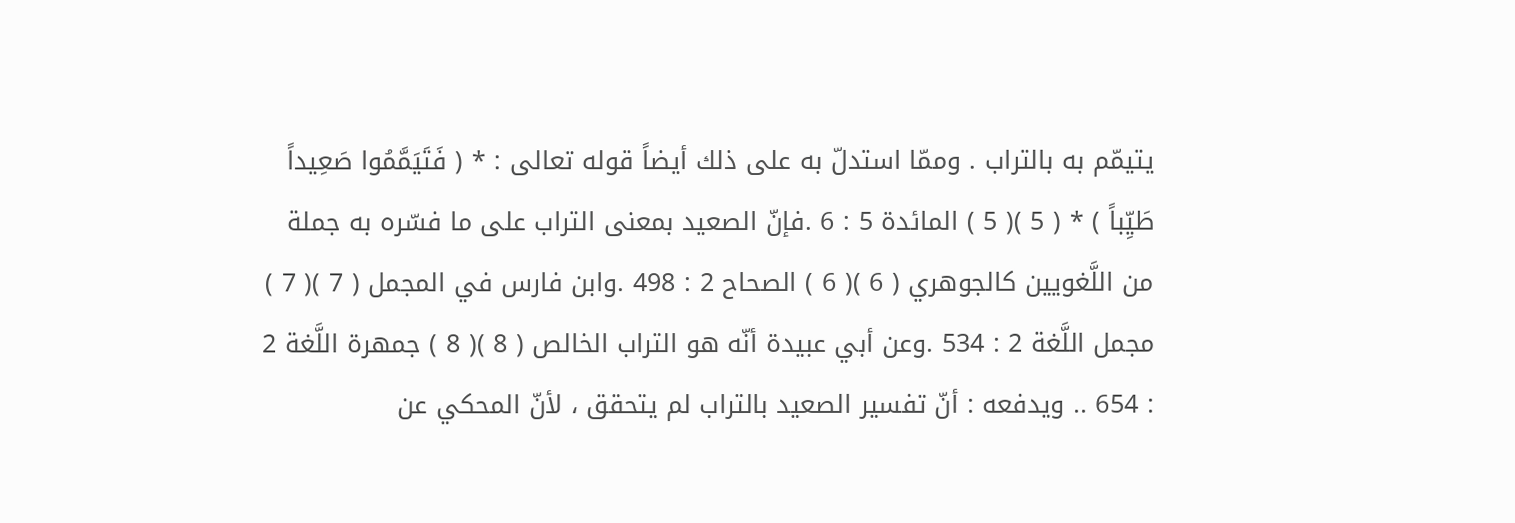يتيمّم به بالتراب . وممّا استدلّ به على ذلك أيضاً قوله تعالى : * ( فَتَيَمَّمُوا صَعِيداً طَيِّباً ) * ( 5 )( 5 ) المائدة 5 : 6 .فإنّ الصعيد بمعنى التراب على ما فسّره به جملة من اللَّغويين كالجوهري ( 6 )( 6 ) الصحاح 2 : 498 .وابن فارس في المجمل ( 7 )( 7 ) مجمل اللَّغة 2 : 534 .وعن أبي عبيدة أنّه هو التراب الخالص ( 8 )( 8 ) جمهرة اللَّغة 2 : 654 .. ويدفعه : أنّ تفسير الصعيد بالتراب لم يتحقق ، لأنّ المحكي عن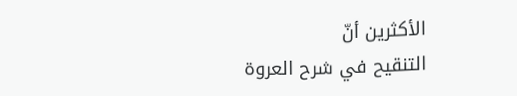الأكثرين أنّ
التنقيح في شرح العروة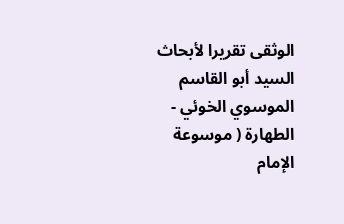الوثقى تقريرا لأبحاث السيد أبو القاسم الموسوي الخوئي - الطهارة ( موسوعة الإمام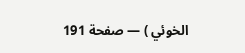الخوئي ) — صفحة 191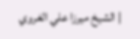| الشيخ ميرزا علي الغروي